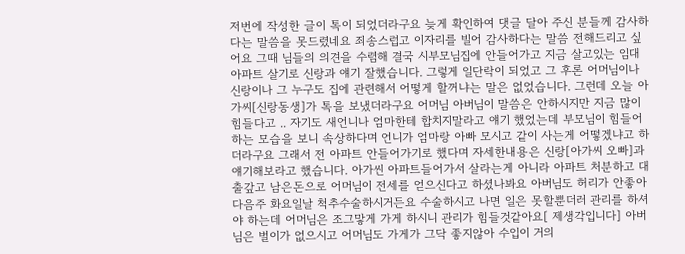저번에 작성한 글이 톡이 되었더라구요 늦게 확인하여 댓글 달아 주신 분들께 감사하다는 말씀을 못드렸네요 죄송스럽고 이자리를 빌어 감사하다는 말씀 전해드리고 싶어요 그때 님들의 의견을 수렴해 결국 시부모님집에 안들어가고 지금 살고있는 임대아파트 살기로 신랑과 얘기 잘했습니다. 그렇게 일단락이 되었고 그 후론 어머님이나 신랑이나 그 누구도 집에 관련해서 어떻게 할꺼냐는 말은 없었습니다. 그런데 오늘 아가씨[신랑동생]가 톡을 보냈더라구요 어머님 아버님이 말씀은 안하시지만 지금 많이 힘들다고 .. 자기도 새언니나 엄마한테 합치지말라고 얘기 했었는데 부모님이 힘들어 하는 모습을 보니 속상하다며 언니가 엄마랑 아빠 모시고 같이 사는게 어떻겠냐고 하더라구요 그래서 전 아파트 안들어가기로 했다며 자세한내용은 신랑[아가씨 오빠]과 얘기해보라고 했습니다. 아가씬 아파트들어가서 살라는게 아니라 아파트 처분하고 대출갚고 남은돈으로 어머님이 전세를 얻으신다고 하셨나봐요 아버님도 허리가 안좋아 다음주 화요일날 척추수술하시거든요 수술하시고 나면 일은 못할뿐더러 관리를 하셔야 하는데 어머님은 조그맣게 가게 하시니 관리가 힘들것같아요[ 제생각입니다] 아버님은 벌이가 없으시고 어머님도 가게가 그닥 좋지않아 수입이 거의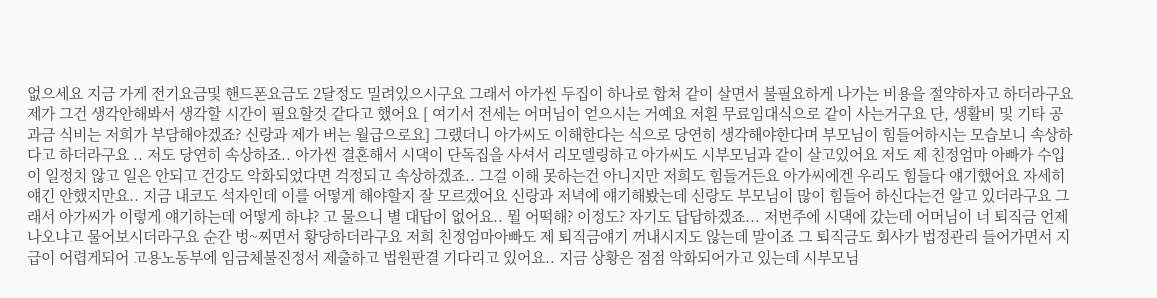없으세요 지금 가게 전기요금및 핸드폰요금도 2달정도 밀려있으시구요 그래서 아가씬 두집이 하나로 합쳐 같이 살면서 불필요하게 나가는 비용을 절약하자고 하더라구요 제가 그건 생각안해봐서 생각할 시간이 필요할것 같다고 했어요 [ 여기서 전세는 어머님이 얻으시는 거예요 저흰 무료임대식으로 같이 사는거구요 단, 생활비 및 기타 공과금 식비는 저희가 부담해야겠죠? 신랑과 제가 버는 월급으로요] 그랬더니 아가씨도 이해한다는 식으로 당연히 생각해야한다며 부모님이 힘들어하시는 모습보니 속상하다고 하더라구요 .. 저도 당연히 속상하죠.. 아가씬 결혼해서 시댁이 단독집을 사셔서 리모델링하고 아가씨도 시부모님과 같이 살고있어요 저도 제 친정엄마 아빠가 수입이 일정치 않고 일은 안되고 건강도 악화되었다면 걱정되고 속상하겠죠.. 그걸 이해 못하는건 아니지만 저희도 힘들거든요 아가씨에겐 우리도 힘들다 얘기했어요 자세히 얘긴 안했지만요.. 지금 내코도 석자인데 이를 어떻게 해야할지 잘 모르겠어요 신랑과 저녁에 얘기해봤는데 신랑도 부모님이 많이 힘들어 하신다는건 알고 있더라구요 그래서 아가씨가 이렇게 얘기하는데 어떻게 하냐? 고 물으니 별 대답이 없어요.. 뭘 어떡해? 이정도? 자기도 답답하겠죠... 저번주에 시댁에 갔는데 어머님이 너 퇴직금 언제나오냐고 물어보시더라구요 순간 벙~찌면서 황당하더라구요 저희 친정엄마아빠도 제 퇴직금얘기 꺼내시지도 않는데 말이죠 그 퇴직금도 회사가 법정관리 들어가면서 지급이 어렵게되어 고용노동부에 임금체불진정서 제출하고 법원판결 기다리고 있어요.. 지금 상황은 점점 악화되어가고 있는데 시부모님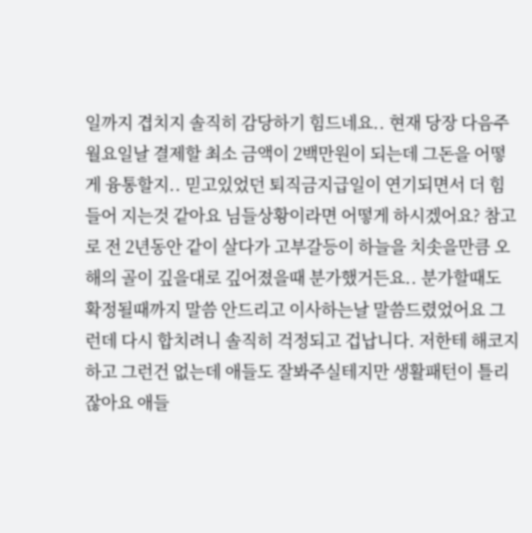일까지 겹치지 솔직히 감당하기 힘드네요.. 현재 당장 다음주 월요일날 결제할 최소 금액이 2백만원이 되는데 그돈을 어떻게 융통할지.. 믿고있었던 퇴직금지급일이 연기되면서 더 힘들어 지는것 같아요 님들상황이라면 어떻게 하시겠어요? 참고로 전 2년동안 같이 살다가 고부갈등이 하늘을 치솟을만큼 오해의 골이 깊을대로 깊어졌을때 분가했거든요.. 분가할때도 확정될때까지 말씀 안드리고 이사하는날 말씀드렸었어요 그런데 다시 합치려니 솔직히 걱정되고 겁납니다. 저한테 해코지하고 그런건 없는데 애들도 잘봐주실테지만 생활패턴이 틀리잖아요 애들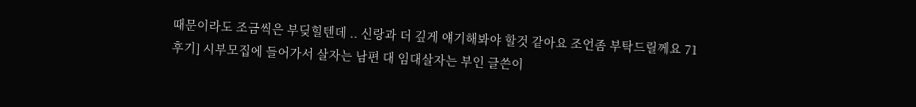때문이라도 조금씩은 부딪힐텐데 .. 신랑과 더 깊게 얘기해봐야 할것 같아요 조언좀 부탁드릴께요 71
후기] 시부모집에 들어가서 살자는 남편 대 임대살자는 부인 글쓴이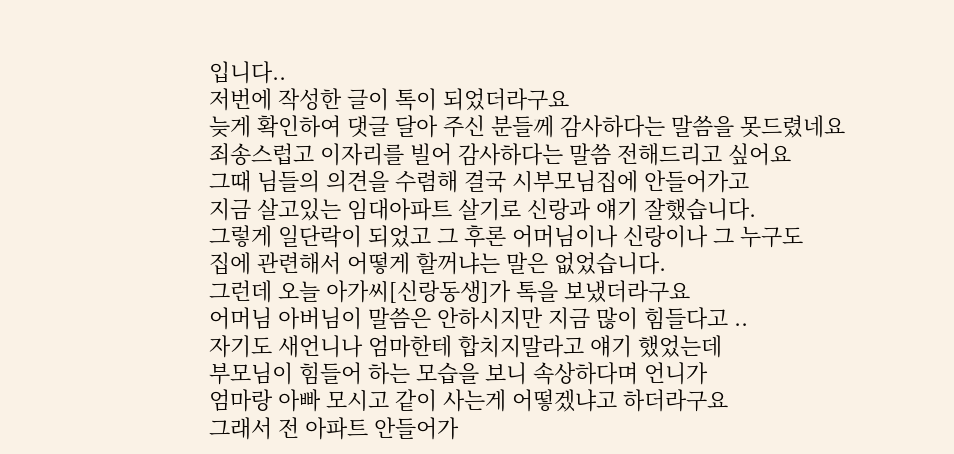입니다..
저번에 작성한 글이 톡이 되었더라구요
늦게 확인하여 댓글 달아 주신 분들께 감사하다는 말씀을 못드렸네요
죄송스럽고 이자리를 빌어 감사하다는 말씀 전해드리고 싶어요
그때 님들의 의견을 수렴해 결국 시부모님집에 안들어가고
지금 살고있는 임대아파트 살기로 신랑과 얘기 잘했습니다.
그렇게 일단락이 되었고 그 후론 어머님이나 신랑이나 그 누구도
집에 관련해서 어떻게 할꺼냐는 말은 없었습니다.
그런데 오늘 아가씨[신랑동생]가 톡을 보냈더라구요
어머님 아버님이 말씀은 안하시지만 지금 많이 힘들다고 ..
자기도 새언니나 엄마한테 합치지말라고 얘기 했었는데
부모님이 힘들어 하는 모습을 보니 속상하다며 언니가
엄마랑 아빠 모시고 같이 사는게 어떻겠냐고 하더라구요
그래서 전 아파트 안들어가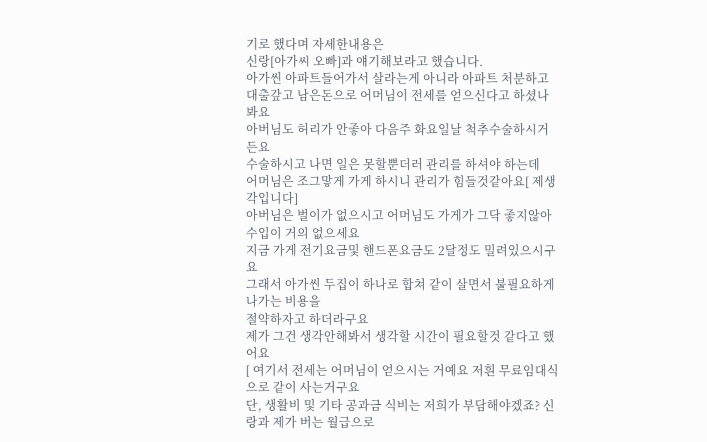기로 했다며 자세한내용은
신랑[아가씨 오빠]과 얘기해보라고 했습니다.
아가씬 아파트들어가서 살라는게 아니라 아파트 처분하고
대출갚고 남은돈으로 어머님이 전세를 얻으신다고 하셨나봐요
아버님도 허리가 안좋아 다음주 화요일날 척추수술하시거든요
수술하시고 나면 일은 못할뿐더러 관리를 하셔야 하는데
어머님은 조그맣게 가게 하시니 관리가 힘들것같아요[ 제생각입니다]
아버님은 벌이가 없으시고 어머님도 가게가 그닥 좋지않아 수입이 거의 없으세요
지금 가게 전기요금및 핸드폰요금도 2달정도 밀려있으시구요
그래서 아가씬 두집이 하나로 합쳐 같이 살면서 불필요하게 나가는 비용을
절약하자고 하더라구요
제가 그건 생각안해봐서 생각할 시간이 필요할것 같다고 했어요
[ 여기서 전세는 어머님이 얻으시는 거예요 저흰 무료임대식으로 같이 사는거구요
단, 생활비 및 기타 공과금 식비는 저희가 부담해야겠죠? 신랑과 제가 버는 월급으로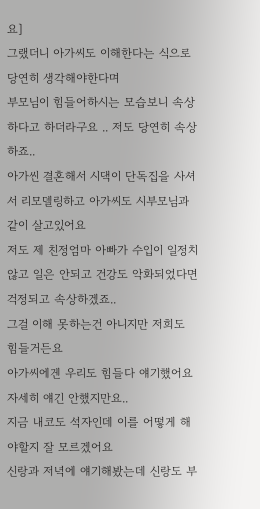요]
그랬더니 아가씨도 이해한다는 식으로 당연히 생각해야한다며
부모님이 힘들어하시는 모습보니 속상하다고 하더라구요 .. 저도 당연히 속상하죠..
아가씬 결혼해서 시댁이 단독집을 사셔서 리모델링하고 아가씨도 시부모님과 같이 살고있어요
저도 제 친정엄마 아빠가 수입이 일정치 않고 일은 안되고 건강도 악화되었다면
걱정되고 속상하겠죠..
그걸 이해 못하는건 아니지만 저희도 힘들거든요
아가씨에겐 우리도 힘들다 얘기했어요
자세히 얘긴 안했지만요..
지금 내코도 석자인데 이를 어떻게 해야할지 잘 모르겠어요
신랑과 저녁에 얘기해봤는데 신랑도 부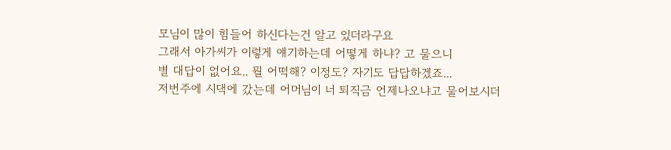모님이 많이 힘들어 하신다는건 알고 있더라구요
그래서 아가씨가 이렇게 얘기하는데 어떻게 하냐? 고 물으니
별 대답이 없어요.. 뭘 어떡해? 이정도? 자기도 답답하겠죠...
저번주에 시댁에 갔는데 어머님이 너 퇴직금 언제나오냐고 물어보시더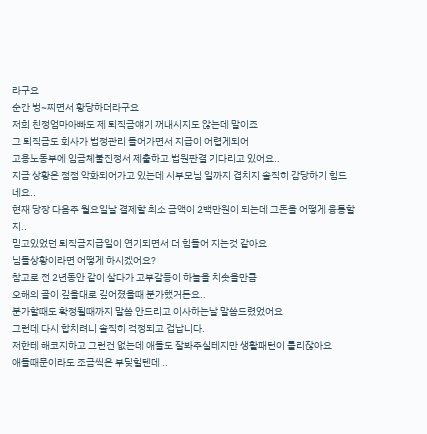라구요
순간 벙~찌면서 황당하더라구요
저희 친정엄마아빠도 제 퇴직금얘기 꺼내시지도 않는데 말이죠
그 퇴직금도 회사가 법정관리 들어가면서 지급이 어렵게되어
고용노동부에 임금체불진정서 제출하고 법원판결 기다리고 있어요..
지금 상황은 점점 악화되어가고 있는데 시부모님 일까지 겹치지 솔직히 감당하기 힘드네요..
현재 당장 다음주 월요일날 결제할 최소 금액이 2백만원이 되는데 그돈을 어떻게 융통할지..
믿고있었던 퇴직금지급일이 연기되면서 더 힘들어 지는것 같아요
님들상황이라면 어떻게 하시겠어요?
참고로 전 2년동안 같이 살다가 고부갈등이 하늘을 치솟을만큼
오해의 골이 깊을대로 깊어졌을때 분가했거든요..
분가할때도 확정될때까지 말씀 안드리고 이사하는날 말씀드렸었어요
그런데 다시 합치려니 솔직히 걱정되고 겁납니다.
저한테 해코지하고 그런건 없는데 애들도 잘봐주실테지만 생활패턴이 틀리잖아요
애들때문이라도 조금씩은 부딪힐텐데 ..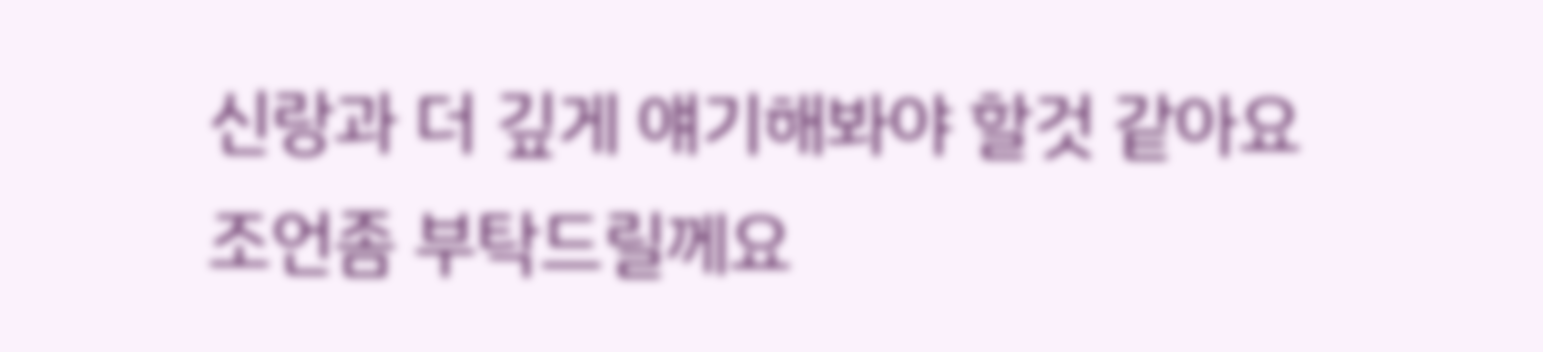신랑과 더 깊게 얘기해봐야 할것 같아요
조언좀 부탁드릴께요